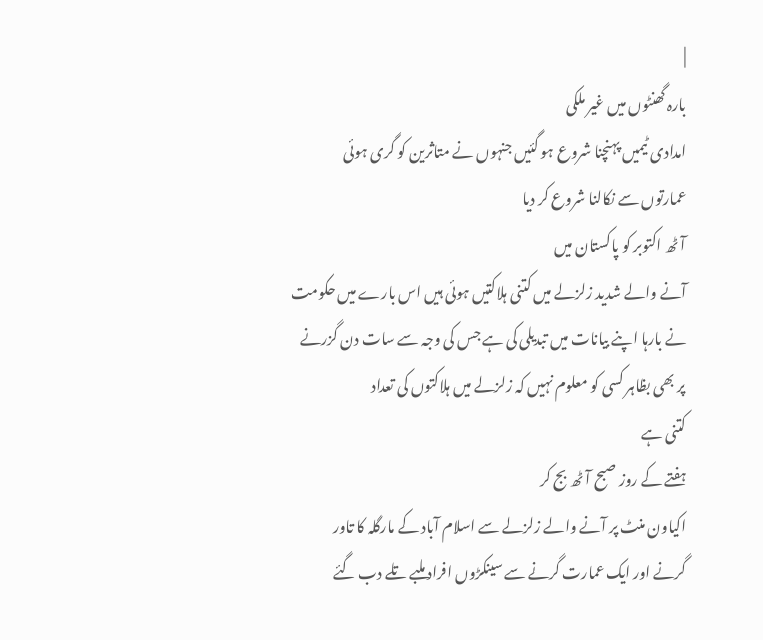|
بارہ گھنٹوں میں غیر ملکی
امدادی ٹیمیں پہنچنا شروع ہو گئیں جنہوں نے متاثرین کو گری ہوئی
عمارتوں سے نکالنا شروع کر دیا
آٹھ اکتوبر کو پاکستان میں
آنے والے شدید زلزلے میں کتنی ہلاکتیں ہوئی ہیں اس بارے میں حکومت
نے بارہا اپنے بیانات میں تبدیلی کی ہے جس کی وجہ سے سات دن گزرنے
پر بھی بظاہر کسی کو معلوم نہیں کہ زلزلے میں ہلاکتوں کی تعداد
کتنی ہے
ہفتے کے روز صبح آٹھ بج کر
اکیاون منٹ پر آنے والے زلزلے سے اسلام آباد کے مارگلہ کا تاور
گرنے اور ایک عمارت گرنے سے سینکڑوں افراد ملبے تلے دب گئے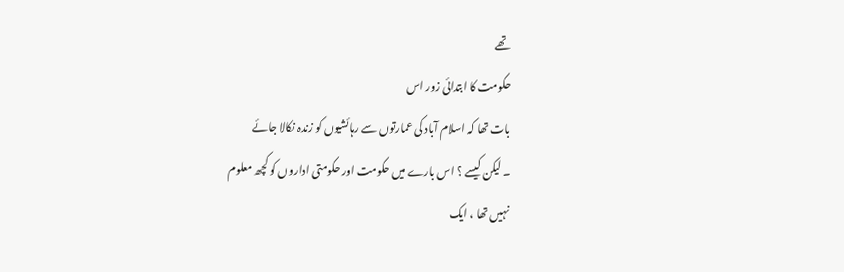تھے
حکومت کا ابتدائی زور اس
بات تھا کہ اسلام آباد کی عمارتوں سے رہائشیوں کو زندہ نکالا جائے
۔ لیکن کیسے ؟ اس بارے میں حکومت اور حکومتی اداروں کو کچھ معلوم
نہیں تھا ، ایک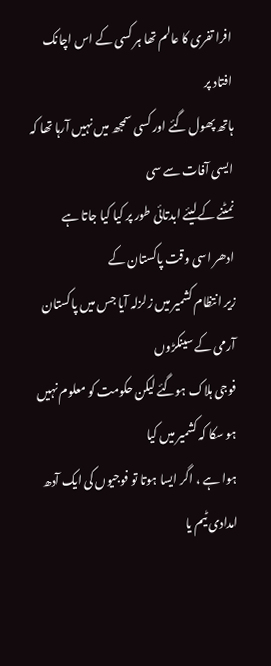افرا تفری کا عالم تھا ہر کسی کے اس اچانک افتاد پر
ہاتھ پھول گئے اور کسی سمجھ میں نہیں آرہا تھا کہ ایسی آفات سے سی
نمٹنے کےلیئے ابدتائی طور پر کیا کیا جاتا ہے
ادھر اسی وقت پاکستان کے
زیر انتظام کشمیر میں زلزلہ آیا جس میں پاکستان آرمی کے سینکڑوں
فوجی ہلاک ہوگئے لیکن حکومت کو معلوم نہیں ہو سکا کہ کشمیر میں کیا
ہوا ہے ، اگر ایسا ہوتا تو فوجیوں کی ایک آدھ امدادی ٹیم یا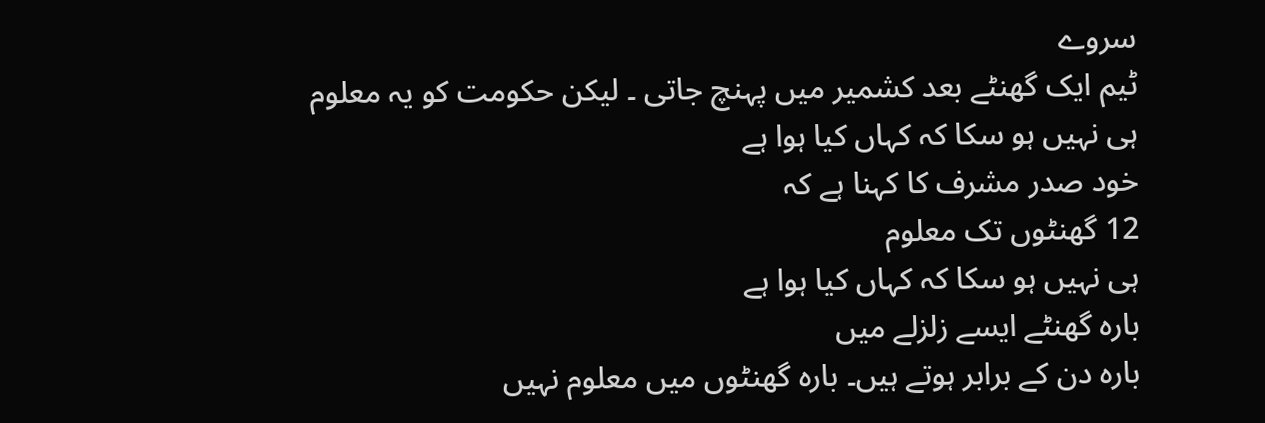سروے
ٹیم ایک گھنٹے بعد کشمیر میں پہنچ جاتی ۔ لیکن حکومت کو یہ معلوم
ہی نہیں ہو سکا کہ کہاں کیا ہوا ہے
خود صدر مشرف کا کہنا ہے کہ
12 گھنٹوں تک معلوم
ہی نہیں ہو سکا کہ کہاں کیا ہوا ہے
بارہ گھنٹے ایسے زلزلے میں
بارہ دن کے برابر ہوتے ہیں۔ بارہ گھنٹوں میں معلوم نہیں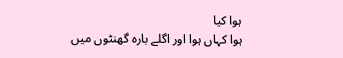ہوا کیا
ہوا کہاں ہوا اور اگلے بارہ گھنٹوں میں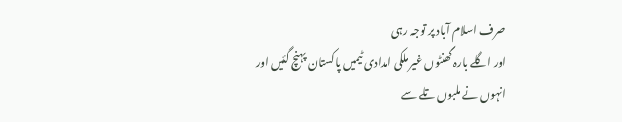صرف اسلام آباد پر توجہ رہی
اور اگلے بارہ گھنٹوں غیر ملکی امدادی ٹیمیں پاکستان پہنچ گئیں اور
انہوں نے ملبوں تلے سے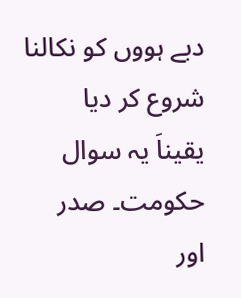دبے ہووں کو نکالنا شروع کر دیا
یقیناَ یہ سوال حکومت۔ صدر
اور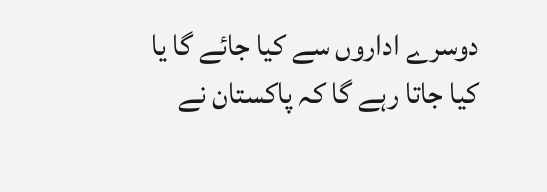دوسرے اداروں سے کیا جائے گا یا کیا جاتا رہے گا کہ پاکستان نے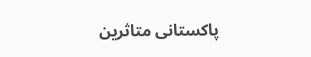پاکستانی متاثرین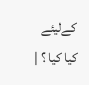کےلیئے کیا کیا ؟ |